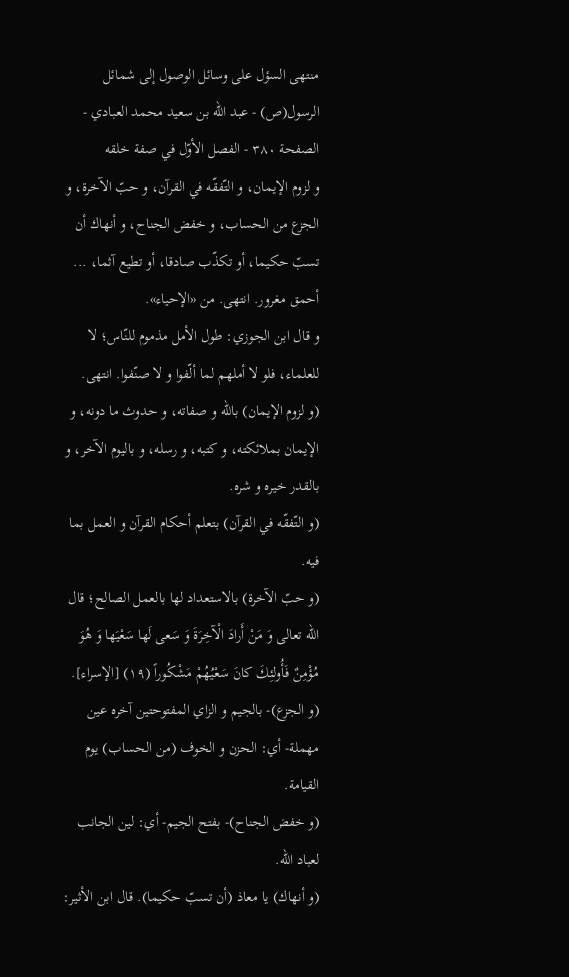منتهى السؤل على وسائل الوصول إلى شمائل الرسول(ص) - عبد الله بن سعيد محمد العبادي - الصفحة ٣٨٠ - الفصل الأوّل في صفة خلقه
و لزوم الإيمان، و التّفقّه في القرآن، و حبّ الآخرة، و الجزع من الحساب، و خفض الجناح، و أنهاك أن تسبّ حكيما، أو تكذّب صادقا، أو تطيع آثما، ...
أحمق مغرور. انتهى. من «الإحياء».
و قال ابن الجوزي: طول الأمل مذموم للنّاس؛ لا للعلماء، فلو لا أملهم لما ألّفوا و لا صنّفوا. انتهى.
(و لزوم الإيمان) باللّه و صفاته، و حدوث ما دونه، و الإيمان بملائكته، و كتبه، و رسله، و باليوم الآخر، و بالقدر خيره و شره.
(و التّفقّه في القرآن) بتعلم أحكام القرآن و العمل بما فيه.
(و حبّ الآخرة) بالاستعداد لها بالعمل الصالح؛ قال اللّه تعالى وَ مَنْ أَرادَ الْآخِرَةَ وَ سَعى لَها سَعْيَها وَ هُوَ مُؤْمِنٌ فَأُولئِكَ كانَ سَعْيُهُمْ مَشْكُوراً (١٩) [الإسراء].
(و الجزع)- بالجيم و الزاي المفتوحتين آخره عين مهملة- أي: الحزن و الخوف (من الحساب) يوم القيامة.
(و خفض الجناح)- بفتح الجيم- أي: لين الجانب لعباد اللّه.
(و أنهاك) يا معاذ (أن تسبّ حكيما). قال ابن الأثير: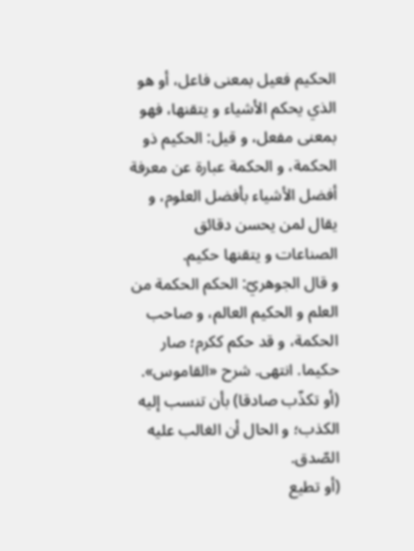الحكيم فعيل بمعنى فاعل، أو هو الذي يحكم الأشياء و يتقنها، فهو بمعنى مفعل، و قيل: الحكيم ذو الحكمة، و الحكمة عبارة عن معرفة أفضل الأشياء بأفضل العلوم، و يقال لمن يحسن دقائق الصناعات و يتقنها حكيم.
و قال الجوهريّ: الحكم الحكمة من العلم و الحكيم العالم، و صاحب الحكمة، و قد حكم ككرم؛ صار حكيما. انتهى. شرح «القاموس».
(أو تكذّب صادقا) بأن تنسب إليه الكذب؛ و الحال أن الغالب عليه الصّدق.
(أو تطيع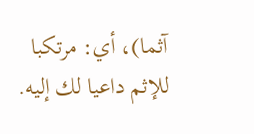آثما)، أي: مرتكبا للإثم داعيا لك إليه.